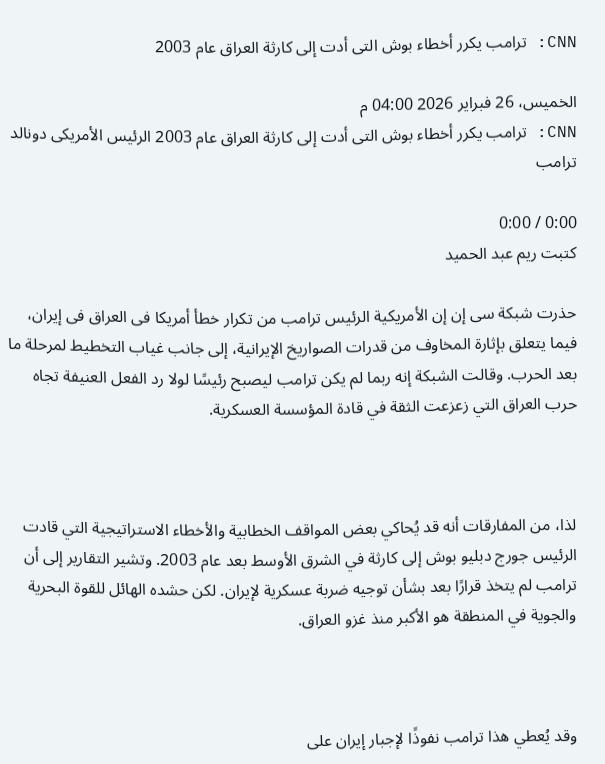CNN: ترامب يكرر أخطاء بوش التى أدت إلى كارثة العراق عام 2003

الخميس، 26 فبراير 2026 04:00 م
CNN: ترامب يكرر أخطاء بوش التى أدت إلى كارثة العراق عام 2003 الرئيس الأمريكى دونالد ترامب

0:00 / 0:00
كتبت ريم عبد الحميد

حذرت شبكة سى إن إن الأمريكية الرئيس ترامب من تكرار خطأ أمريكا فى العراق فى إيران، فيما يتعلق بإثارة المخاوف من قدرات الصواريخ الإيرانية، إلى جانب غياب التخطيط لمرحلة ما بعد الحرب. وقالت الشبكة إنه ربما لم يكن ترامب ليصبح رئيسًا لولا رد الفعل العنيفة تجاه حرب العراق التي زعزعت الثقة في قادة المؤسسة العسكرية.



لذا، من المفارقات أنه قد يُحاكي بعض المواقف الخطابية والأخطاء الاستراتيجية التي قادت الرئيس جورج دبليو بوش إلى كارثة في الشرق الأوسط بعد عام 2003. وتشير التقارير إلى أن ترامب لم يتخذ قرارًا بعد بشأن توجيه ضربة عسكرية لإيران. لكن حشده الهائل للقوة البحرية والجوية في المنطقة هو الأكبر منذ غزو العراق.



وقد يُعطي هذا ترامب نفوذًا لإجبار إيران على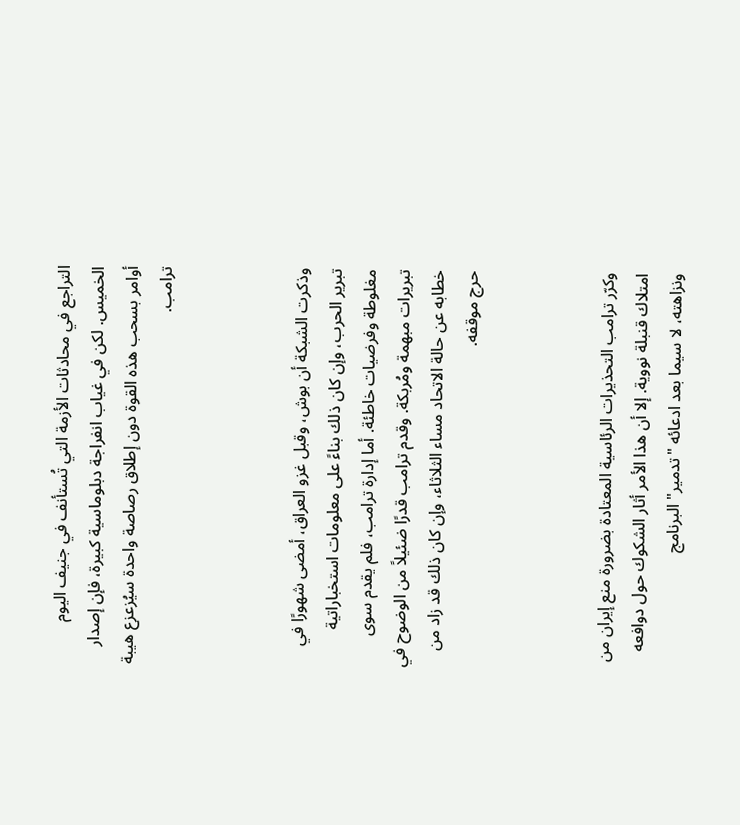التراجع في محادثات الأزمة التي تُستأنف في جنيف اليوم الخميس. لكن في غياب انفراجة دبلوماسية كبيرة، فإن إصدار أوامر بسحب هذه القوة دون إطلاق رصاصة واحدة سيُزعزع هيبة ترامب.



وذكرت الشبكة أن بوش، وقبل غزو العراق، أمضى شهورًا في تبرير الحرب، وإن كان ذلك بناءً على معلومات استخباراتية مغلوطة وفرضيات خاطئة. أما إدارة ترامب، فلم يقدم سوى تبريرات مبهمة ومُربكة. وقدم ترامب قدرًا ضئيلاً من الوضوح في خطابه عن حالة الاتحاد مساء الثلاثاء، وإن كان ذلك قد زاد من حرج موقفه.



وكرّر ترامب التحذيرات الرئاسية المعتادة بضرورة منع إيران من امتلاك قنبلة نووية. إلا أن هذا الأمر أثار الشكوك حول دوافعه ونزاهته، لا سيما بعد ادعائه "تدمير" البرنامج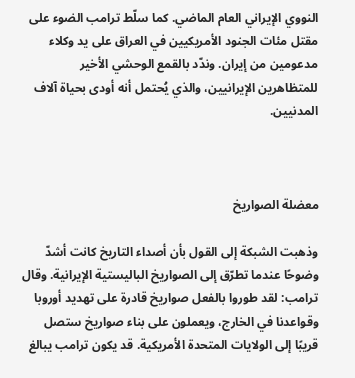النووي الإيراني العام الماضي. كما سلّط ترامب الضوء على مقتل مئات الجنود الأمريكيين في العراق على يد وكلاء مدعومين من إيران. وندّد بالقمع الوحشي الأخير للمتظاهرين الإيرانيين، والذي يُحتمل أنه أودى بحياة آلاف المدنيين.



معضلة الصواريخ

وذهبت الشبكة إلى القول بأن أصداء التاريخ كانت أشدّ وضوحًا عندما تطرّق إلى الصواريخ الباليستية الإيرانية. وقال ترامب: لقد طوروا بالفعل صواريخ قادرة على تهديد أوروبا وقواعدنا في الخارج، ويعملون على بناء صواريخ ستصل قريبًا إلى الولايات المتحدة الأمريكية. قد يكون ترامب يبالغ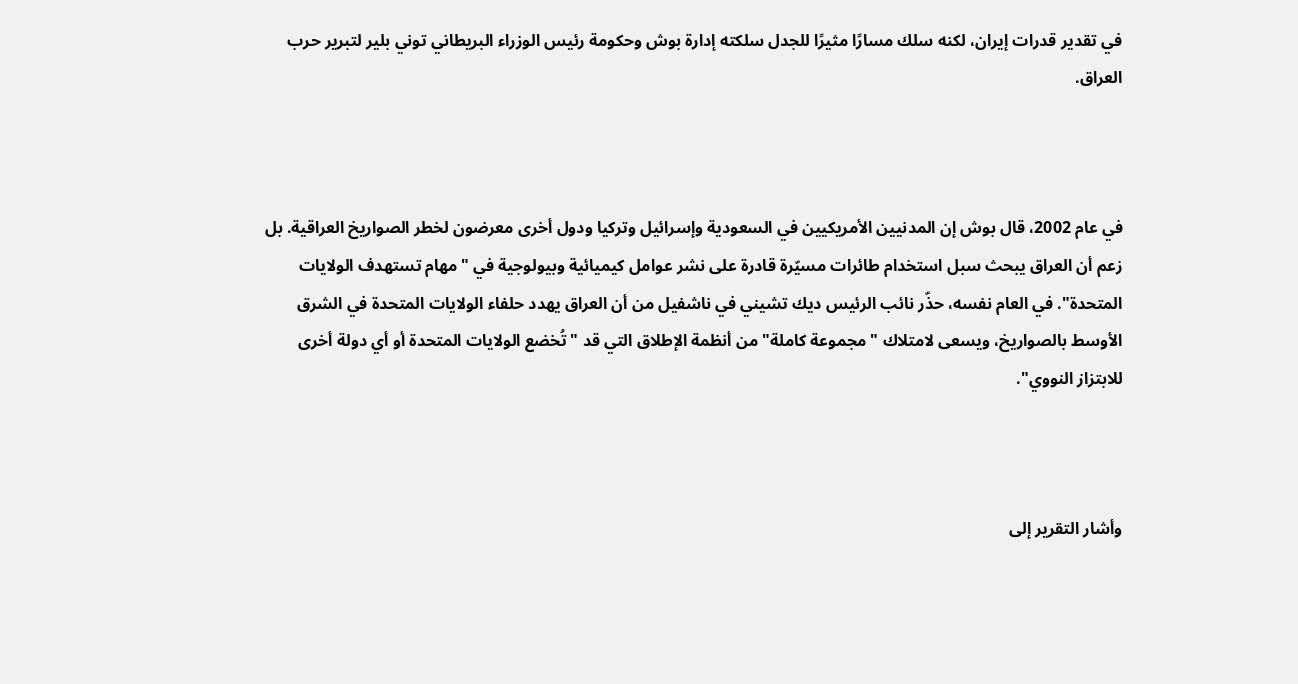في تقدير قدرات إيران، لكنه سلك مسارًا مثيرًا للجدل سلكته إدارة بوش وحكومة رئيس الوزراء البريطاني توني بلير لتبرير حرب العراق.



في عام 2002، قال بوش إن المدنيين الأمريكيين في السعودية وإسرائيل وتركيا ودول أخرى معرضون لخطر الصواريخ العراقية. بل زعم أن العراق يبحث سبل استخدام طائرات مسيّرة قادرة على نشر عوامل كيميائية وبيولوجية في "مهام تستهدف الولايات المتحدة". في العام نفسه، حذّر نائب الرئيس ديك تشيني في ناشفيل من أن العراق يهدد حلفاء الولايات المتحدة في الشرق الأوسط بالصواريخ، ويسعى لامتلاك "مجموعة كاملة" من أنظمة الإطلاق التي قد "تُخضع الولايات المتحدة أو أي دولة أخرى للابتزاز النووي".



وأشار التقرير إلى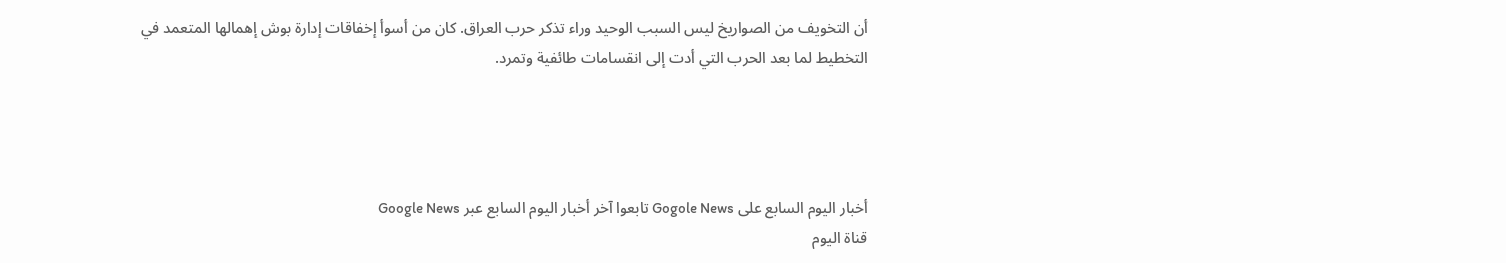أن التخويف من الصواريخ ليس السبب الوحيد وراء تذكر حرب العراق. كان من أسوأ إخفاقات إدارة بوش إهمالها المتعمد في التخطيط لما بعد الحرب التي أدت إلى انقسامات طائفية وتمرد.




أخبار اليوم السابع على Gogole News تابعوا آخر أخبار اليوم السابع عبر Google News
قناة اليوم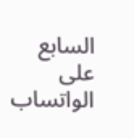السابع على الواتساب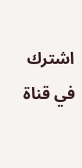اشترك في قناة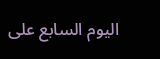اليوم السابع على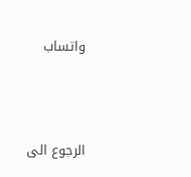واتساب



الرجوع الى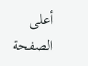أعلى الصفحة